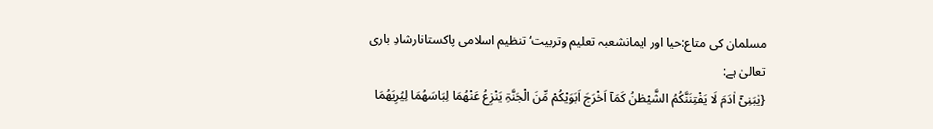مسلمان کی متاع:حیا اور ایمانشعبہ تعلیم وتربیت‘ تنظیم اسلامی پاکستانارشادِ باری تعالیٰ ہے:
{یٰبَنِیْٓ اٰدَمَ لَا یَفْتِنَنَّکُمُ الشَّیْطٰنُ کَمَآ اَخْرَجَ اَبَوَیْکُمْ مِّنَ الْجَنَّۃِ یَنْزِعُ عَنْھُمَا لِبَاسَھُمَا لِیُرِیَھُمَا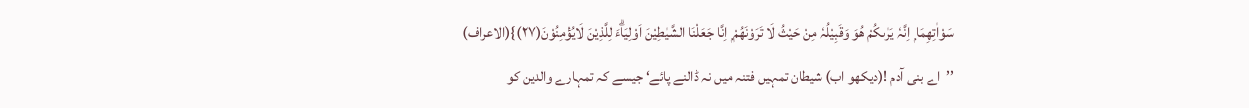سَوْاٰتِھِمَا ۭ اِنَّہٗ یَرٰىکُمْ ھُوَ وَقَبِیْلُہٗ مِنْ حَیْثُ لَا تَرَوْنَھُمْ ۭ اِنَّا جَعَلْنَا الشَّیٰطِیْنَ اَوْلِیَاۗءَ لِلَّذِیْنَ لَایُؤْمِنُوْنَ(۲۷)}(الاعراف)
’’اے بنی آدم !(دیکھو اب) شیطان تمہیں فتنہ میں نہ ڈالنے پائے‘ جیسے کہ تمہارے والدین کو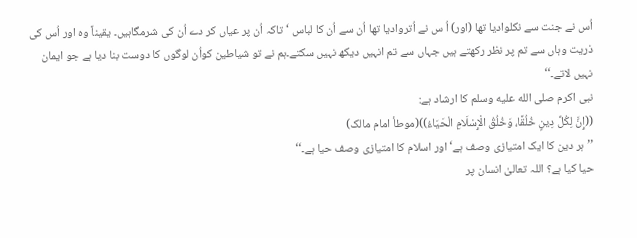اُس نے جنت سے نکلوادیا تھا (اور) اُ س نے اُتروادیا تھا اُن سے اُن کا لباس ‘ تاکہ اُن پر عیاں کر دے اُن کی شرمگاہیں۔ یقیناً وہ اور اُس کی ذریت وہاں سے تم پر نظر رکھتے ہیں جہاں سے تم انہیں دیکھ نہیں سکتے۔ہم نے تو شیاطین کواُن لوگوں کا دوست بنا دیا ہے جو ایمان نہیں لاتے۔‘‘
نبی اکرم صلى الله عليه وسلم کا ارشاد ہے:
((إِنَّ لِكُلِّ دِينٍ خُلُقًا، وَخُلُقُ الْإِسْلَامِ الْحَيَاءُ))(موطأ امام مالک)
’’ہر دین کا ایک امتیازی وصف ہے‘ اور اسلام کا امتیازی وصف حیا ہے۔‘‘
حیا کیا ہے؟ اللہ تعالیٰ انسان پر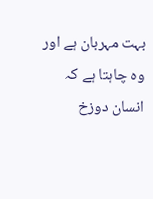بہت مہربان ہے اور وہ چاہتا ہے کہ انسان دوزخ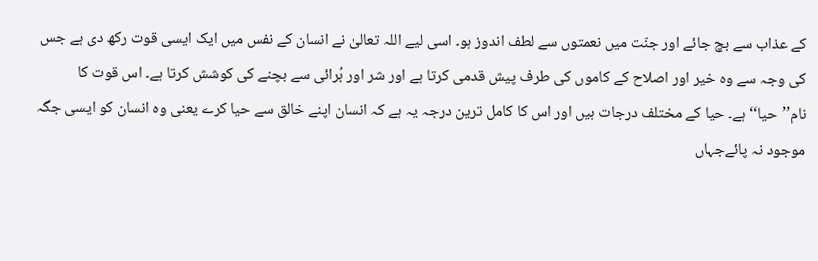کے عذاب سے بچ جائے اور جنّت میں نعمتوں سے لطف اندوز ہو۔ اسی لیے اللہ تعالیٰ نے انسان کے نفس میں ایک ایسی قوت رکھ دی ہے جس کی وجہ سے وہ خیر اور اصلاح کے کاموں کی طرف پیش قدمی کرتا ہے اور شر اور بُرائی سے بچنے کی کوشش کرتا ہے۔ اس قوت کا نام’’حیا‘‘ ہے۔ حیا کے مختلف درجات ہیں اور اس کا کامل ترین درجہ یہ ہے کہ انسان اپنے خالق سے حیا کرے یعنی وہ انسان کو ایسی جگہ موجود نہ پائےجہاں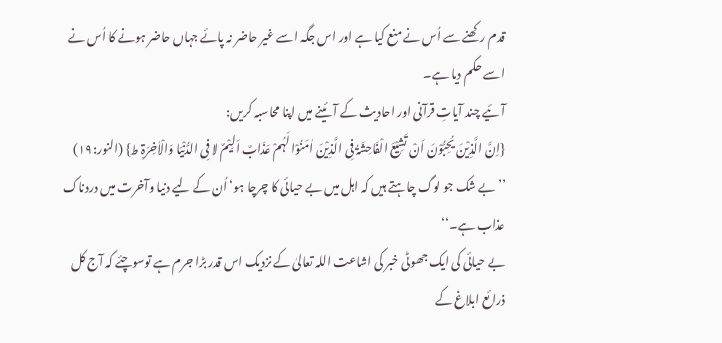قدم رکھنے سے اُس نے منع کیا ہے اور اس جگہ اسے غیر حاضر نہ پائے جہاں حاضر ہونے کا اُس نے اسے حکم دیا ہے۔
آئیے چند آیاتِ قرآنی اور احادیث کے آئینے میں اپنا محاسبہ کریں:
{اِنَّ الَّذِیْنَ یُحِبُّوْنَ اَنْ تَشِیْعَ الْفَاحِشَۃُ فِی الَّذِیْنَ اٰمَنُوْا لَہُمْ عَذَابٌ اَلِیْمٌ لا فِی الدُّنْیَا وَالْاٰخِرَۃِ ط} (النور:۱۹)
’’بے شک جو لوگ چاہتے ہیں کہ اہل میں بے حیائی کا چرچا ہو‘ اُن کے لیے دنیا وآخرت میں دردناک عذاب ہے۔‘‘
بے حیائی کی ایک جھوٹی خبر کی اشاعت اللہ تعالیٰ کے نزدیک اس قدر بڑا جرم ہے توسوچئے کہ آج کل ذرائع ابلاغ کے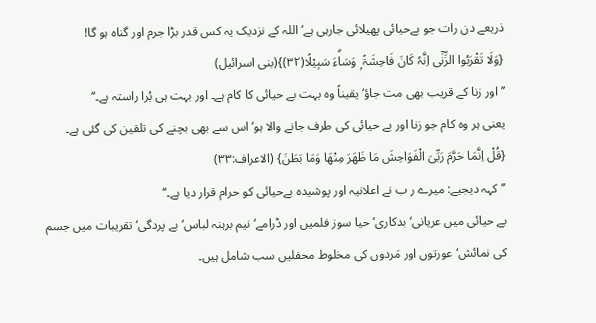ذریعے دن رات جو بےحیائی پھیلائی جارہی ہے‘ اللہ کے نزدیک یہ کس قدر بڑا جرم اور گناہ ہو گا!
{وَلَا تَقْرَبُوا الزِّنٰٓی اِنَّہٗ کَانَ فَاحِشَۃً ۭ وَسَاۗءَ سَبِیْلًا(۳۲)}(بنی اسرائیل)
’’اور زنا کے قریب بھی مت جاؤ‘ یقیناً وہ بہت بے حیائی کا کام ہے۔ اور بہت ہی بُرا راستہ ہے۔‘‘
یعنی ہر وہ کام جو زنا اور بے حیائی کی طرف جانے والا ہو‘ اس سے بھی بچنے کی تلقین کی گئی ہے۔
{قُلْ اِنَّمَا حَرَّمَ رَبِّیَ الْفَوَاحِشَ مَا ظَھَرَ مِنْھَا وَمَا بَطَنَ} (الاعراف:۳۳)
’’کہہ دیجیے: میرے ر ب نے اعلانیہ اور پوشیدہ بےحیائی کو حرام قرار دیا ہے۔‘‘
بے حیائی میں عریانی‘ بدکاری‘ حیا سوز فلمیں اور ڈرامے‘ نیم برہنہ لباس‘ بے پردگی‘ تقریبات میں جسم کی نمائش‘ عورتوں اور مَردوں کی مخلوط محفلیں سب شامل ہیں۔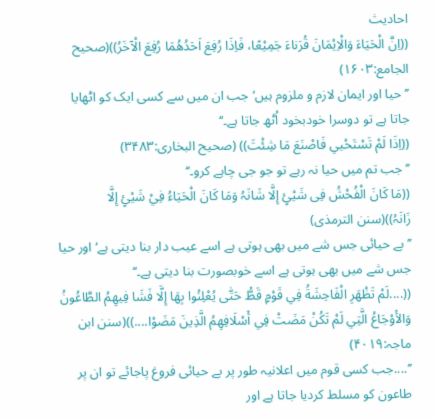احادیث
((اِنَّ الْحَیَاءَ وَالْاِیْمَانَ قُرَناءَ جَمِیْعًا، فَاِذَا رُفِعَ اَحَدُھُمَا رُفِعَ الْآخَرُ))(صحیح الجامع:۱۶۰۳)
’’حیا اور ایمان لازم و ملزوم ہیں‘ جب ان میں سے کسی ایک کو اٹھایا جاتا ہے تو دوسرا خودبخود اُٹھ جاتا ہے۔‘‘
((اِذَا لَمْ تَسْتَحْییِ فَاصْنَعَ مَا شِئْتَ)) (صحیح البخاری:۳۴۸۳)
’’جب تم میں حیا نہ رہے تو جو جی چاہے کرو۔‘‘
((مَا کَانَ الْفُحْشُ فِی شَیْئٍ إِلَّا شَانَہُ وَمَا کَانَ الْحَیَاءُ فِيْ شَيْئٍ إِلَّا زَانَہُ))(سنن الترمذی)
’’بے حیائی جس شے میں بھی ہوتی ہے اسے عیب دار بنا دیتی ہے‘ اور حیا جس شے میں بھی ہوتی ہے اسے خوبصورت بنا دیتی ہے۔‘‘
((....لَمْ تَظْهَرِ الْفَاحِشَةُ فِي قَوْمٍ قَطُّ حَتّٰى يُعْلِنُوا بِھَا إِلَّا فَشَا فِيھِمُ الطَّاعُونُ وَالأَوْجَاعُ الَّتِي لَمْ تَكُنْ مَضَتْ فِي أَسْلَافِھِمُ الَّذِينَ مَضَوْا....))(سنن ابن ماجہ:۴۰۱۹)
’’....جب کسی قوم میں اعلانیہ طور پر بے حیائی فروغ پاجائے تو ان پر طاعون کو مسلط کردیا جاتا ہے اور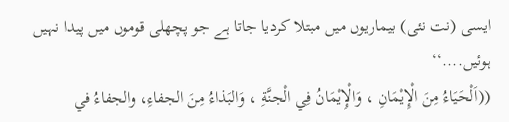ایسی (نت نئی) بیماریوں میں مبتلا کردیا جاتا ہے جو پچھلی قوموں میں پیدا نہیں ہوئیں....‘‘
((اَلْحَيَاءُ مِنَ الْإِيْمَانِ ، وَالْإِيْمَانُ فِي الْجنَّةِ ، وَالبَذاءُ مِنَ الجفاءِ، والجفاءُ في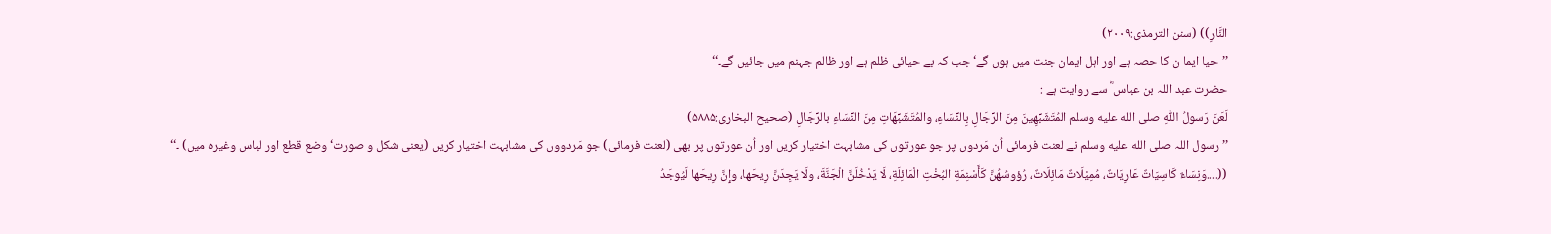النَّارِ)) (سنن الترمذی:۲۰۰۹)
’’حیا ایما ن کا حصہ ہے اور اہل ایمان جنت میں ہوں گے‘ جب کہ بے حیائی ظلم ہے اور ظالم جہنم میں جائیں گے۔‘‘
حضرت عبد اللہ بن عباس ؓ سے روایت ہے :
لَعَنَ رَسولُ اللّٰہِ صلى الله عليه وسلم المُتَشَبِّھِينَ مِنَ الرِّجَالِ بِالنِّسَاءِ، والمُتَشَبِّھَاتِ مِنَ النِّسَاءِ بالرِّجَالِ (صحیح البخاری:۵۸۸۵)
’’رسول اللہ صلى الله عليه وسلم نے لعنت فرمائی اُن مَردوں پر جو عورتوں کی مشابہت اختیار کریں اور اُن عورتوں پر بھی (لعنت فرمائی) جو مَردووں کی مشابہت اختیار کریں (یعنی شکل و صورت‘ وضع قطع اور لباس وغیرہ میں) ۔‘‘
((....وَنِسَاءٌ كَاسِيَاتٌ عَارِيَاتٌ، مُمِيْلَاتٌ مَائِلَاتٌ، رُؤوسُھُنَّ كَأَسْنِمَةِ البُخْتِ الْمَائِلَةِ، لَا يَدْخُلَنَّ الْجَنَّةَ، ولَا يَجِدَنَّ رِيحَها، وإِنَّ رِيحَها لَيُوجَدُ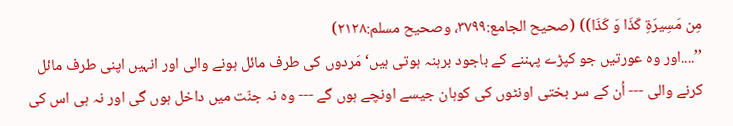مِن مَسِيرَةِ كَذَا وَ كَذَا)) (صحیح الجامع:۳۷۹۹، وصحیح مسلم:۲۱۲۸)
’’....اور وہ عورتیں جو کپڑے پہننے کے باجود برہنہ ہوتی ہیں‘ مَردوں کی طرف مائل ہونے والی اور انہیں اپنی طرف مائل کرنے والی --- اُن کے سر بختی اونٹوں کی کوہان جیسے اونچے ہوں گے --- وہ نہ جنّت میں داخل ہوں گی اور نہ ہی اس کی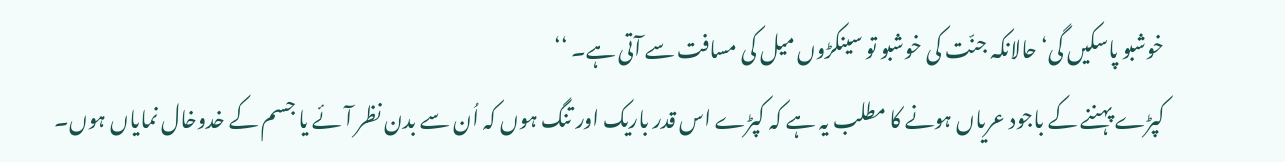خوشبو پاسکیں گی‘ حالانکہ جنّت کی خوشبو تو سینکڑوں میل کی مسافت سے آتی ہے۔ ‘‘
کپڑے پہننے کے باجود عریاں ہونے کا مطلب یہ ہے کہ کپڑے اس قدر باریک اور تنگ ہوں کہ اُن سے بدن نظر آئے یا جسم کے خدوخال نمایاں ہوں۔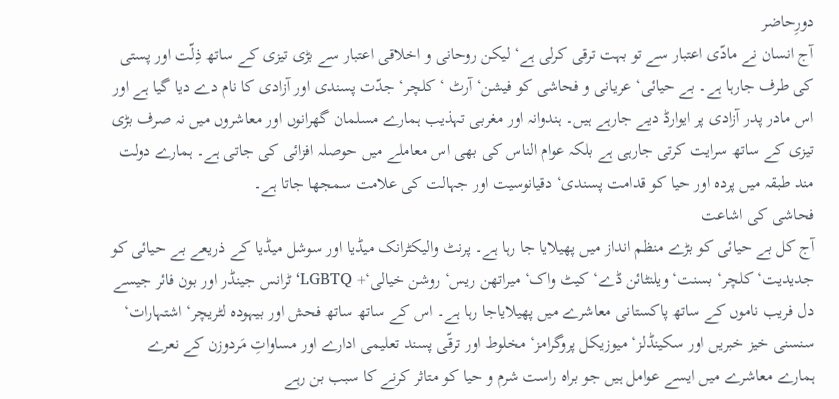دورِحاضر
آج انسان نے مادّی اعتبار سے تو بہت ترقی کرلی ہے‘ لیکن روحانی و اخلاقی اعتبار سے بڑی تیزی کے ساتھ ذِلّت اور پستی کی طرف جارہا ہے۔ بے حیائی‘ عریانی و فحاشی کو فیشن‘ آرٹ ‘ کلچر‘ جدّت پسندی اور آزادی کا نام دے دیا گیا ہے اور اس مادر پدر آزادی پر ایوارڈ دیے جارہے ہیں۔ ہندوانہ اور مغربی تہذیب ہمارے مسلمان گھرانوں اور معاشروں میں نہ صرف بڑی تیزی کے ساتھ سرایت کرتی جارہی ہے بلکہ عوام الناس کی بھی اس معاملے میں حوصلہ افزائی کی جاتی ہے۔ ہمارے دولت مند طبقہ میں پردہ اور حیا کو قدامت پسندی‘ دقیانوسیت اور جہالت کی علامت سمجھا جاتا ہے۔
فحاشی کی اشاعت
آج کل بے حیائی کو بڑے منظم انداز میں پھیلایا جا رہا ہے۔ پرنٹ والیکٹرانک میڈیا اور سوشل میڈیا کے ذریعے بے حیائی کو جدیدیت‘ کلچر‘ بسنت‘ ویلنٹائن ڈے‘ کیٹ واک‘ میراتھن ریس‘ روشن خیالی‘+ LGBTQ‘ ٹرانس جینڈر اور بون فائر جیسے دل فریب ناموں کے ساتھ پاکستانی معاشرے میں پھیلایاجا رہا ہے۔ اس کے ساتھ ساتھ فحش اور بیہودہ لٹریچر‘ اشتہارات‘ سنسنی خیز خبریں اور سکینڈلز‘ میوزیکل پروگرامز‘ مخلوط اور ترقّی پسند تعلیمی ادارے اور مساواتِ مَردوزن کے نعرے ہمارے معاشرے میں ایسے عوامل ہیں جو براہ راست شرم و حیا کو متاثر کرنے کا سبب بن رہے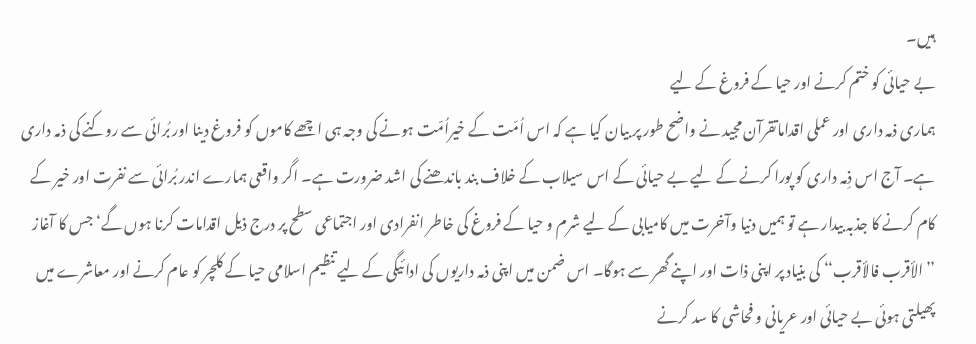ہیں۔
بے حیائی کو ختم کرنے اور حیا کے فروغ کے لیے
ہماری ذمہ داری اور عملی اقداماتقرآن مجید نے واضح طور پر بیان کیا ہے کہ اس اُمّت کے خیراُمّت ہونے کی وجہ ہی اچھے کاموں کو فروغ دینا اور بُرائی سے روکنے کی ذمہ داری ہے۔ آج اس ذِمہ داری کو پورا کرنے کے لیے بے حیائی کے اس سیلاب کے خلاف بند باندھنے کی اشد ضرورت ہے۔ اگر واقعی ہمارے اندر بُرائی سے نفرت اور خیر کے کام کرنے کا جذبہ بیدار ہے تو ہمیں دنیا وآخرت میں کامیابی کے لیے شرم و حیا کے فروغ کی خاطر انفرادی اور اجتماعی سطح پر درج ذیل اقدامات کرنا ہوں گے‘ جس کا آغاز ’’الأقرب فالأقرب‘‘ کی بنیاد پر اپنی ذات اور اپنے گھر سے ہوگا۔ اس ضمن میں اپنی ذمہ داریوں کی ادائیگی کے لیے تنظیم اسلامی حیا کے کلچر کو عام کرنے اور معاشرے میں پھیلتی ہوئی بے حیائی اور عریانی و فحاشی کا سد کرنے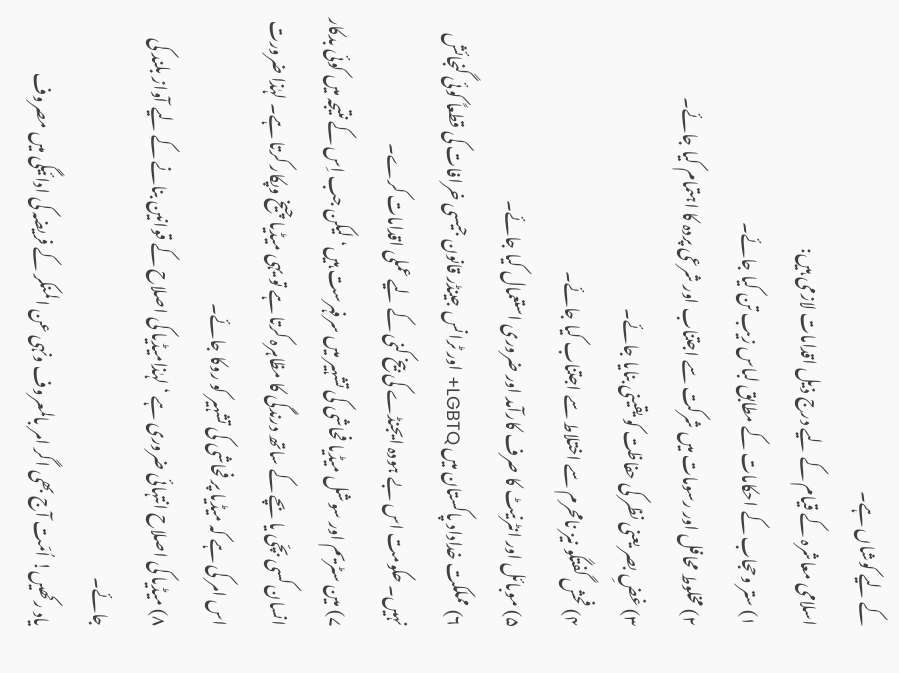کے لیے کوشاں ہے۔
اسلامی معاشرہ کے قیام کے لیے درج ذیل اقدامات لازمی ہیں:
۱) ستر وحجاب کے احکامات کے مطابق لباس زیب تن کیا جائے۔
۲) مخلوط محافل اور رسومات میں شرکت سے اجتناب اور شرعی پردہ کا اہتمام کیا جائے۔
۳) غضِ بصر یعنی نظر کی حفاظت کو یقینی بنایا جائے۔
۴) فحش گفتگو نیز نامحرم سے اختلاط سے اجتناب کیا جائے۔
۵) موبائل اور انٹرنیٹ کا صرف کارآمد اور ضروری استعمال کیا جائے۔
۶) مملکت خداداد پاکستان میں LGBTQ+ اور ٹرانس جینڈر قانون جیسی خرافات کی قطعاً کوئی گنجائش نہیں۔ حکومت اس بے ہودہ ایجنڈے کی بیخ کنی کے لیے عملی اقدامات کرے۔
۷) مین سٹریم اور سوشل میڈیا فحاشی کی تشہیر میں سرفہرست ہیں‘ لیکن جب اِس کے نتیجہ میں کوئی بدکار انسان کسی بچّی یا بچے کے ساتھ درندگی کا مظاہرہ کرتا ہے تو یہی میڈیا چیخ وپکار کرتا ہے۔ لہٰذا ضرورت اس امر کی ہے کہ میڈیا پر فحاشی کی تشہیر کو روکا جائے۔
۸) میڈیا کی اصلاح انتہائی ضروری ہے ‘ لہٰذامیڈیا کی اصلاح کے قوانین بنانے کے لیے آواز بلند کی جائے۔
یاد رکھیں! اُمّت آج بھی اگر امر بالمعروف ونہی عن المنکر کے فریضہ کی ادائیگی میں مصروف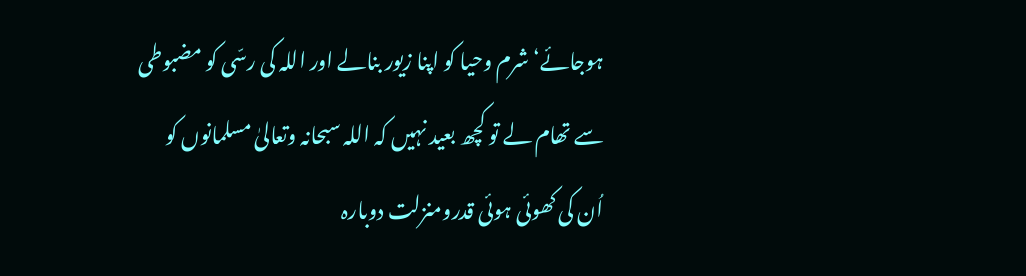ہوجائے‘ شرم وحیا کو اپنا زیور بنالے اور اللہ کی رسّی کو مضبوطی سے تھام لے تو کچھ بعید نہیں کہ اللہ سبحانہ وتعالیٰ مسلمانوں کو اُن کی کھوئی ہوئی قدرومنزلت دوبارہ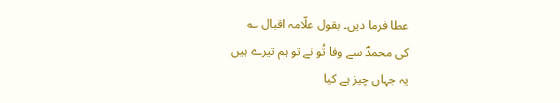عطا فرما دیں۔ بقول علّامہ اقبال ؎
کی محمدؐ سے وفا تُو نے تو ہم تیرے ہیں
یہ جہاں چیز ہے کیا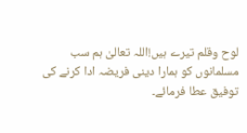لوح وقلم تیرے ہیں!اللہ تعالیٰ ہم سب مسلمانوں کو ہمارا دینی فریضہ ادا کرنے کی توفیق عطا فرمائے۔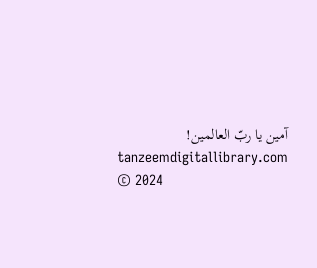آمین یا ربّ العالمین!
tanzeemdigitallibrary.com © 2024